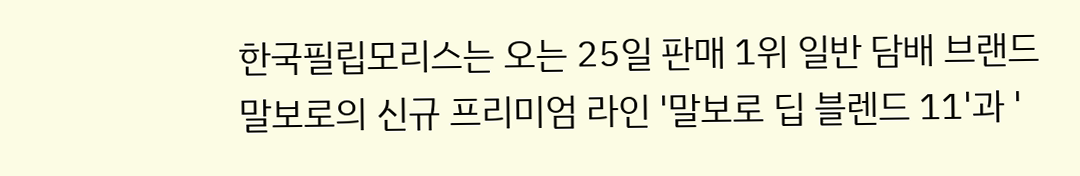한국필립모리스는 오는 25일 판매 1위 일반 담배 브랜드 말보로의 신규 프리미엄 라인 '말보로 딥 블렌드 11'과 '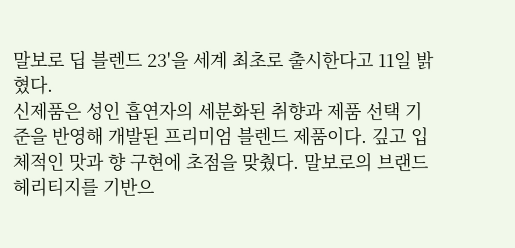말보로 딥 블렌드 23'을 세계 최초로 출시한다고 11일 밝혔다.
신제품은 성인 흡연자의 세분화된 취향과 제품 선택 기준을 반영해 개발된 프리미엄 블렌드 제품이다. 깊고 입체적인 맛과 향 구현에 초점을 맞췄다. 말보로의 브랜드 헤리티지를 기반으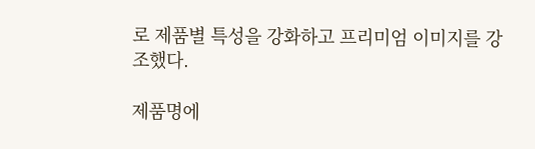로 제품별 특성을 강화하고 프리미엄 이미지를 강조했다.

제품명에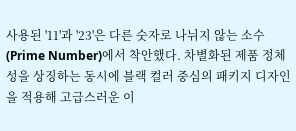사용된 '11'과 '23'은 다른 숫자로 나뉘지 않는 소수(Prime Number)에서 착안했다. 차별화된 제품 정체성을 상징하는 동시에 블랙 컬러 중심의 패키지 디자인을 적용해 고급스러운 이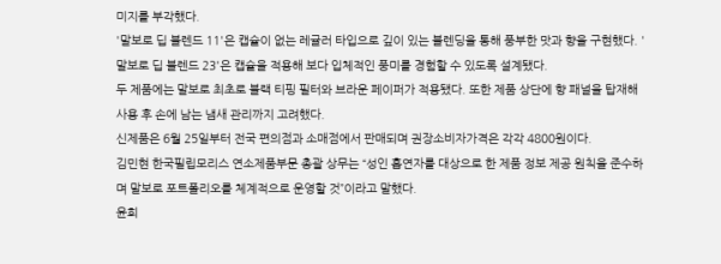미지를 부각했다.
'말보로 딥 블렌드 11'은 캡슐이 없는 레귤러 타입으로 깊이 있는 블렌딩을 통해 풍부한 맛과 향을 구현했다. '말보로 딥 블렌드 23'은 캡슐을 적용해 보다 입체적인 풍미를 경험할 수 있도록 설계됐다.
두 제품에는 말보로 최초로 블랙 티핑 필터와 브라운 페이퍼가 적용됐다. 또한 제품 상단에 향 패널을 탑재해 사용 후 손에 남는 냄새 관리까지 고려했다.
신제품은 6월 25일부터 전국 편의점과 소매점에서 판매되며 권장소비자가격은 각각 4800원이다.
김민현 한국필립모리스 연소제품부문 총괄 상무는 “성인 흡연자를 대상으로 한 제품 정보 제공 원칙을 준수하며 말보로 포트폴리오를 체계적으로 운영할 것”이라고 말했다.
윤희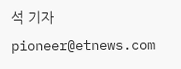석 기자 pioneer@etnews.com